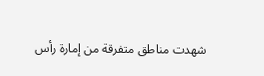شهدت مناطق متفرقة من إمارة رأس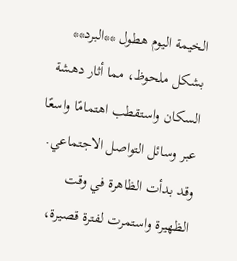الخيمة اليوم هطول **البرد** بشكل ملحوظ، مما أثار دهشة السكان واستقطب اهتمامًا واسعًا عبر وسائل التواصل الاجتماعي. وقد بدأت الظاهرة في وقت الظهيرة واستمرت لفترة قصيرة،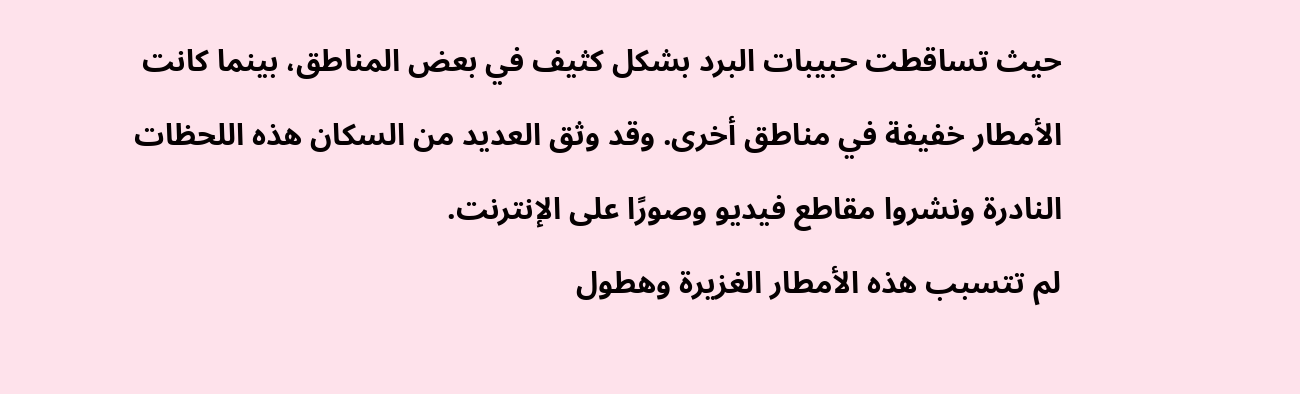حيث تساقطت حبيبات البرد بشكل كثيف في بعض المناطق، بينما كانت الأمطار خفيفة في مناطق أخرى. وقد وثق العديد من السكان هذه اللحظات النادرة ونشروا مقاطع فيديو وصورًا على الإنترنت.
لم تتسبب هذه الأمطار الغزيرة وهطول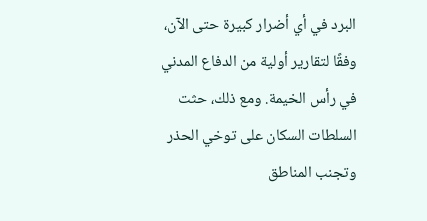البرد في أي أضرار كبيرة حتى الآن، وفقًا لتقارير أولية من الدفاع المدني في رأس الخيمة. ومع ذلك، حثت السلطات السكان على توخي الحذر وتجنب المناطق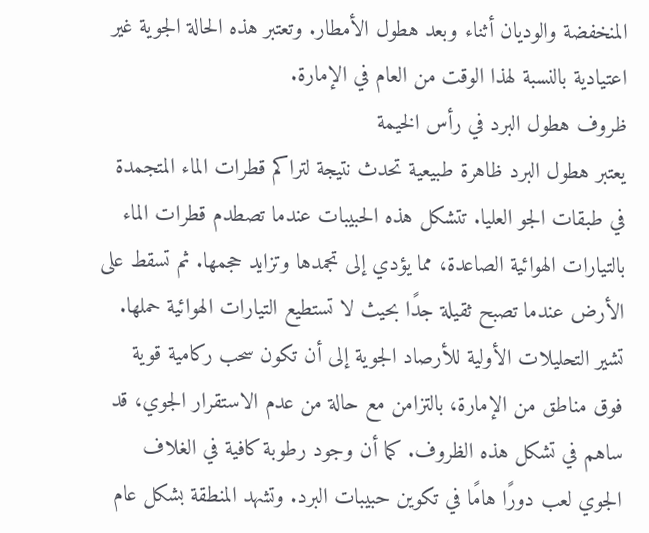المنخفضة والوديان أثناء وبعد هطول الأمطار. وتعتبر هذه الحالة الجوية غير اعتيادية بالنسبة لهذا الوقت من العام في الإمارة.
ظروف هطول البرد في رأس الخيمة
يعتبر هطول البرد ظاهرة طبيعية تحدث نتيجة لتراكم قطرات الماء المتجمدة في طبقات الجو العليا. تتشكل هذه الحبيبات عندما تصطدم قطرات الماء بالتيارات الهوائية الصاعدة، مما يؤدي إلى تجمدها وتزايد حجمها. ثم تسقط على الأرض عندما تصبح ثقيلة جدًا بحيث لا تستطيع التيارات الهوائية حملها.
تشير التحليلات الأولية للأرصاد الجوية إلى أن تكون سحب ركامية قوية فوق مناطق من الإمارة، بالتزامن مع حالة من عدم الاستقرار الجوي، قد ساهم في تشكل هذه الظروف. كما أن وجود رطوبة كافية في الغلاف الجوي لعب دورًا هامًا في تكوين حبيبات البرد. وتشهد المنطقة بشكل عام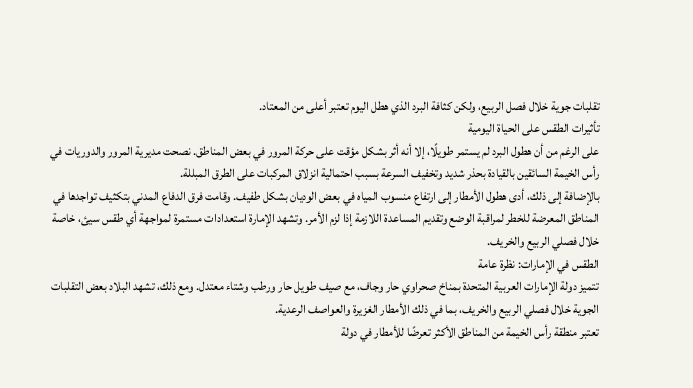تقلبات جوية خلال فصل الربيع، ولكن كثافة البرد الذي هطل اليوم تعتبر أعلى من المعتاد.
تأثيرات الطقس على الحياة اليومية
على الرغم من أن هطول البرد لم يستمر طويلًا، إلا أنه أثر بشكل مؤقت على حركة المرور في بعض المناطق. نصحت مديرية المرور والدوريات في رأس الخيمة السائقين بالقيادة بحذر شديد وتخفيف السرعة بسبب احتمالية انزلاق المركبات على الطرق المبللة.
بالإضافة إلى ذلك، أدى هطول الأمطار إلى ارتفاع منسوب المياه في بعض الوديان بشكل طفيف. وقامت فرق الدفاع المدني بتكثيف تواجدها في المناطق المعرضة للخطر لمراقبة الوضع وتقديم المساعدة اللازمة إذا لزم الأمر. وتشهد الإمارة استعدادات مستمرة لمواجهة أي طقس سيئ، خاصة خلال فصلي الربيع والخريف.
الطقس في الإمارات: نظرة عامة
تتميز دولة الإمارات العربية المتحدة بمناخ صحراوي حار وجاف، مع صيف طويل حار ورطب وشتاء معتدل. ومع ذلك، تشهد البلاد بعض التقلبات الجوية خلال فصلي الربيع والخريف، بما في ذلك الأمطار الغزيرة والعواصف الرعدية.
تعتبر منطقة رأس الخيمة من المناطق الأكثر تعرضًا للأمطار في دولة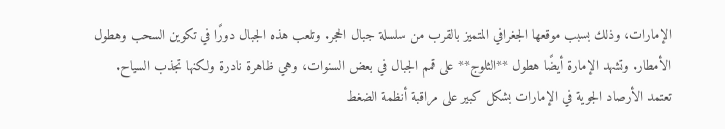الإمارات، وذلك بسبب موقعها الجغرافي المتميز بالقرب من سلسلة جبال الحجر. وتلعب هذه الجبال دورًا في تكوين السحب وهطول الأمطار. وتشهد الإمارة أيضًا هطول **الثلوج** على قمم الجبال في بعض السنوات، وهي ظاهرة نادرة ولكنها تجذب السياح.
تعتمد الأرصاد الجوية في الإمارات بشكل كبير على مراقبة أنظمة الضغط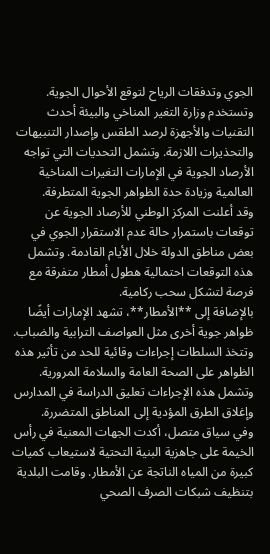الجوي وتدفقات الرياح لتوقع الأحوال الجوية. وتستخدم وزارة التغير المناخي والبيئة أحدث التقنيات والأجهزة لرصد الطقس وإصدار التنبيهات والتحذيرات اللازمة. وتشمل التحديات التي تواجه الأرصاد الجوية في الإمارات التغيرات المناخية العالمية وزيادة حدة الظواهر الجوية المتطرفة.
وقد أعلنت المركز الوطني للأرصاد الجوية عن توقعات باستمرار حالة عدم الاستقرار الجوي في بعض مناطق الدولة خلال الأيام القادمة. وتشمل هذه التوقعات احتمالية هطول أمطار متفرقة مع فرصة لتشكل سحب ركامية.
بالإضافة إلى **الأمطار**، تشهد الإمارات أيضًا ظواهر جوية أخرى مثل العواصف الترابية والضباب. وتتخذ السلطات إجراءات وقائية للحد من تأثير هذه الظواهر على الصحة العامة والسلامة المرورية. وتشمل هذه الإجراءات تعليق الدراسة في المدارس وإغلاق الطرق المؤدية إلى المناطق المتضررة.
وفي سياق متصل، أكدت الجهات المعنية في رأس الخيمة على جاهزية البنية التحتية لاستيعاب كميات كبيرة من المياه الناتجة عن الأمطار. وقامت البلدية بتنظيف شبكات الصرف الصحي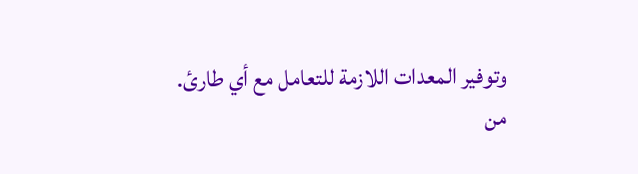وتوفير المعدات اللازمة للتعامل مع أي طارئ.
من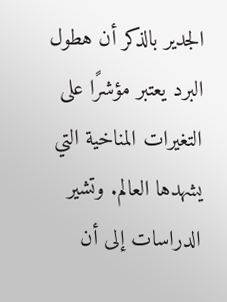الجدير بالذكر أن هطول البرد يعتبر مؤشرًا على التغيرات المناخية التي يشهدها العالم. وتشير الدراسات إلى أن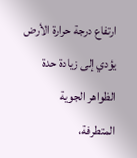ارتفاع درجة حرارة الأرض يؤدي إلى زيادة حدة الظواهر الجوية المتطرفة،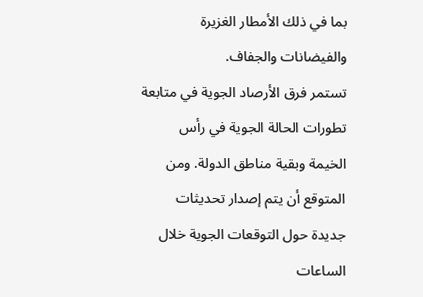بما في ذلك الأمطار الغزيرة والفيضانات والجفاف.
تستمر فرق الأرصاد الجوية في متابعة تطورات الحالة الجوية في رأس الخيمة وبقية مناطق الدولة. ومن المتوقع أن يتم إصدار تحديثات جديدة حول التوقعات الجوية خلال الساعات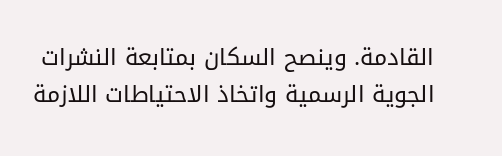القادمة. وينصح السكان بمتابعة النشرات الجوية الرسمية واتخاذ الاحتياطات اللازمة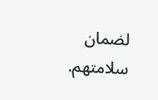لضمان سلامتهم.